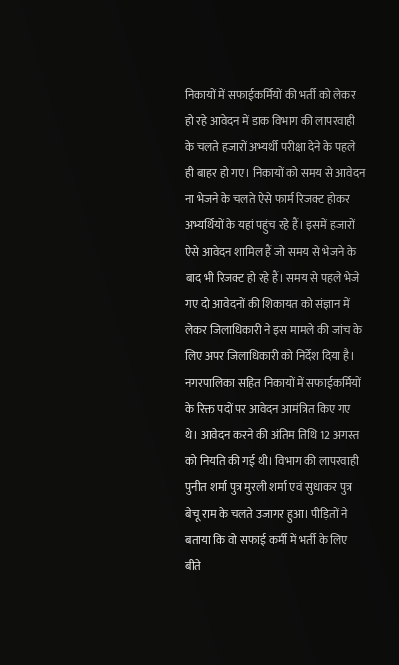निकायों में सफाईकर्मियों की भर्ती को लेकर हो रहे आवेदन में डाक विभाग की लापरवाही के चलते हजारों अभ्यर्थी परीक्षा देने के पहले ही बाहर हो गए। निकायों को समय से आवेदन ना भेजने के चलते ऐसे फार्म रिजक्ट होकर अभ्यर्थियों के यहां पहुंच रहे हैं। इसमें हजारों ऐसे आवेदन शामिल हैं जो समय से भेजने के बाद भी रिजक्ट हो रहे हैं। समय से पहले भेजे गए दो आवेदनों की शिकायत को संज्ञान में लेकर जिलाधिकारी ने इस मामले की जांच के लिए अपर जिलाधिकारी को निर्देश दिया है।
नगरपालिका सहित निकायों में सफाईकर्मियों के रिक्त पदों पर आवेदन आमंत्रित किए गए थे। आवेदन करने की अंतिम तिथि 12 अगस्त को नियति की गई थी। विभाग की लापरवाही पुनीत शर्मा पुत्र मुरली शर्मा एवं सुधाकर पुत्र बेचू राम के चलते उजागर हुआ। पीड़ितों ने बताया कि वो सफाई कर्मी में भर्ती के लिए बीते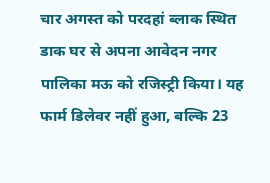चार अगस्त को परदहां ब्लाक स्थित डाक घर से अपना आवेदन नगर पालिका मऊ को रजिस्ट्री किया। यह फार्म डिलेवर नहीं हुआ, बल्कि 23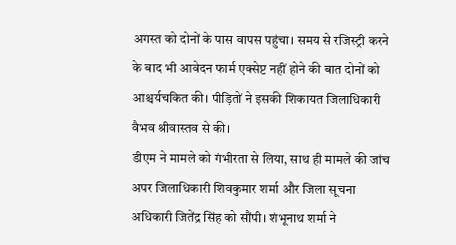अगस्त को दोनों के पास वापस पहुंचा। समय से रजिस्ट्री करने के बाद भी आवेदन फार्म एक्सेप्ट नहीं होने की बात दोनों को आश्चर्यचकित की। पीड़ितों ने इसकी शिकायत जिलाधिकारी वैभव श्रीवास्तव से की।
डीएम ने मामले को गंभीरता से लिया, साथ ही मामले की जांच अपर जिलाधिकारी शिवकुमार शर्मा और जिला सूचना अधिकारी जितेंद्र सिंह को सौंपी। शंभूनाथ शर्मा ने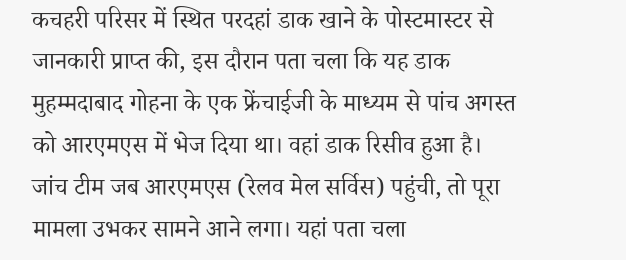कचहरी परिसर में स्थित परदहां डाक खाने के पोस्टमास्टर से जानकारी प्राप्त की, इस दौरान पता चला कि यह डाक मुहम्मदाबाद गोहना के एक फ्रेंचाईजी के माध्यम से पांच अगस्त को आरएमएस में भेज दिया था। वहां डाक रिसीव हुआ है। जांच टीम जब आरएमएस (रेलव मेल सर्विस) पहुंची, तो पूरा मामला उभकर सामने आने लगा। यहां पता चला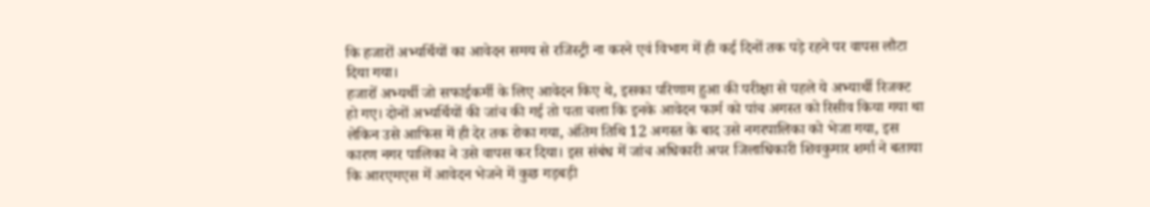कि हजारों अभ्यर्थियों का आवेदन समय से रजिस्ट्री ना करने एवं विभाग में ही कई दिनों तक पड़े रहने पर वापस लौटा दिया गया।
हजारों अभ्यर्थी जो सफाईकर्मी के लिए आवेदन किए थे, इसका परिणाम हुआ की परीक्षा से पहले ये अभ्यार्थी रिजक्ट हो गए। दोनों अभ्यर्थियों की जांच की गई तो पता चला कि इनके आवेदन फार्म को पांच अगस्त को रिसीव किया गया था लेकिन उसे आफिस में ही देर तक रोका गया, अंतिम तिथि 12 अगस्त के बाद उसे नगरपालिका को भेजा गया, इस कारण नगर पालिका ने उसे वापस कर दिया। इस संबंध में जांच अधिकारी अपर जिलाधिकारी शिवकुमार शर्मा ने बताया कि आरएमएस में आवेदन भेजने में कुछ गड़बड़ी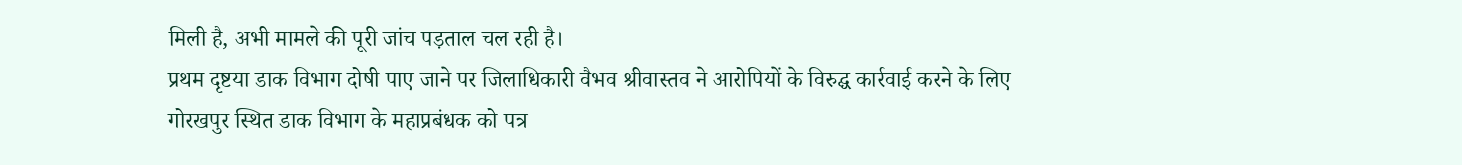मिली है, अभी मामले की पूरी जांच पड़ताल चल रही है।
प्रथम दृष्टया डाक विभाग दोषी पाए जाने पर जिलाधिकारी वैभव श्रीवास्तव ने आरोपियों के विरुद्घ कार्रवाई करने के लिए गोरखपुर स्थित डाक विभाग के महाप्रबंधक को पत्र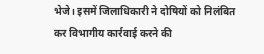भेजे। इसमें जिलाधिकारी ने दोषियों को निलंबित कर विभागीय कार्रवाई करने की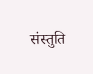संस्तुति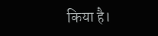किया है।